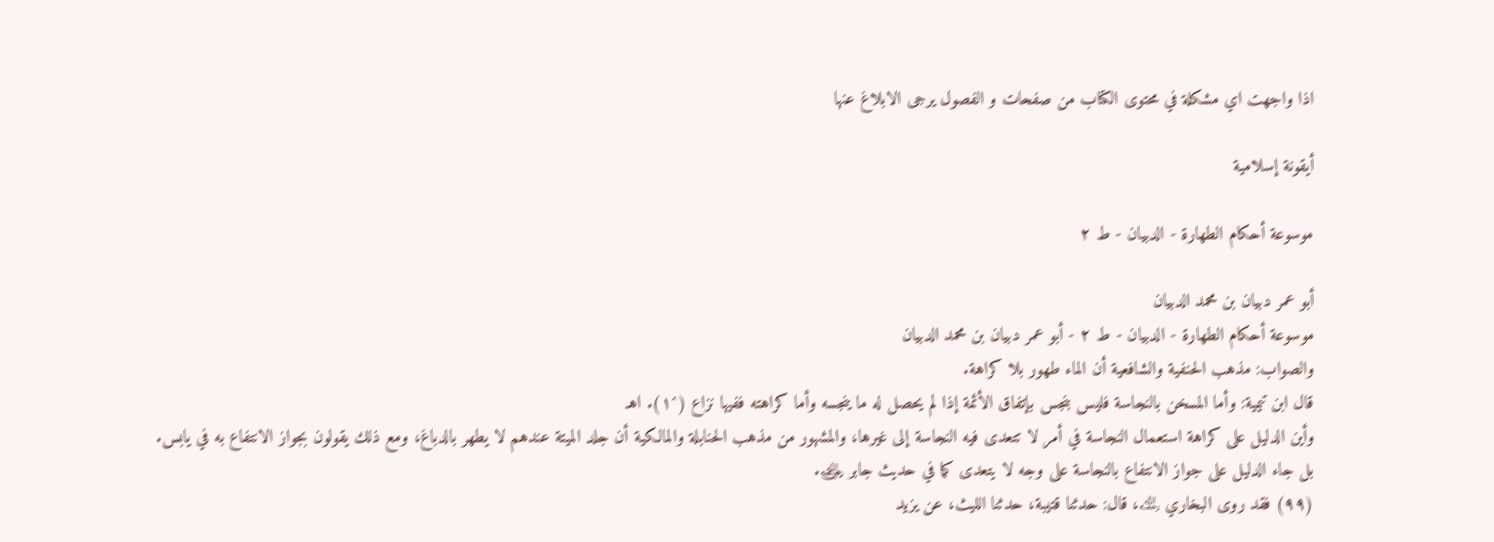اذا واجهت اي مشكلة في محتوى الكتاب من صفحات و الفصول يرجى الابلاغ عنها

أيقونة إسلامية

موسوعة أحكام الطهارة - الدبيان - ط ٢

أبو عمر دبيان بن محمد الدبيان
موسوعة أحكام الطهارة - الدبيان - ط ٢ - أبو عمر دبيان بن محمد الدبيان
والصواب: مذهب الحنفية والشافعية أن الماء طهور بلا كراهة.
قال ابن تيمية: وأما المسخن بالنجاسة فليس بنجس بإتفاق الأئمة إذا لم يحصل له ما ينجسه وأما كراهته ففيها نزاع (^١). اهـ
وأين الدليل على كراهة استعمال النجاسة في أمر لا تتعدى فيه النجاسة إلى غيرها، والمشهور من مذهب الحنابلة والمالكية أن جلد الميتة عندهم لا يطهر بالدباغ، ومع ذلك يقولون بجواز الانتفاع به في يابس.
بل جاء الدليل على جواز الانتفاع بالنجاسة على وجه لا يتعدى كما في حديث جابر ﵁.
(٩٩) فقد روى البخاري ﵀، قال: حدثنا قتيبة، حدثنا الليث، عن يزيد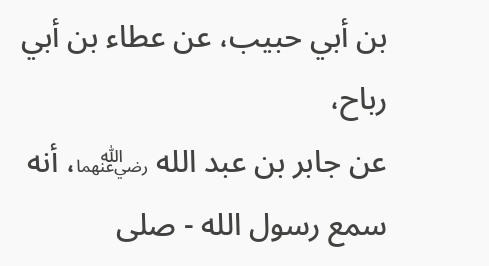بن أبي حبيب، عن عطاء بن أبي رباح،
عن جابر بن عبد الله ﵄، أنه سمع رسول الله - صلى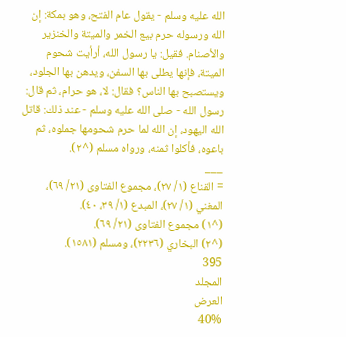الله عليه وسلم - يقول عام الفتح، وهو بمكة: إن الله ورسوله حرم بيع الخمر والميتة والخنزير والأصنام. فقيل: يا رسول الله، أرأيت شحوم الميتة، فإنها يطلى بها السفن، ويدهن بها الجلود، ويستصبح بها الناس؟ فقال: لا، هو حرام، ثم قال: رسول الله - صلى الله عليه وسلم - عند ذلك: قاتل الله اليهود، إن الله لما حرم شحومها جملوه، ثم باعوه، فأكلوا ثمنه، ورواه مسلم (^٢).
___
= القناع (١/ ٢٧)، مجموع الفتاوى (٢١/ ٦٩)، المغني (١/ ٢٧)، المبدع (١/ ٣٩، ٤٠).
(^١) مجموع الفتاوى (٢١/ ٦٩).
(^٢) البخاري (٢٢٣٦)، ومسلم (١٥٨١).
395
المجلد
العرض
40%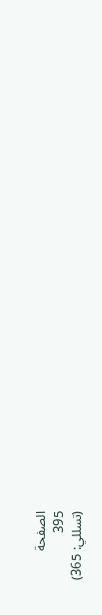الصفحة
395
(تسللي: 365)